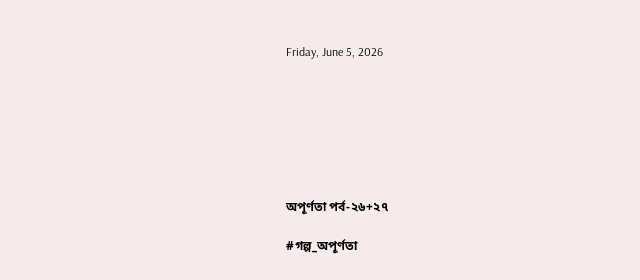Friday, June 5, 2026







অপূর্ণতা পর্ব-২৬+২৭

#গল্প_অপূর্ণতা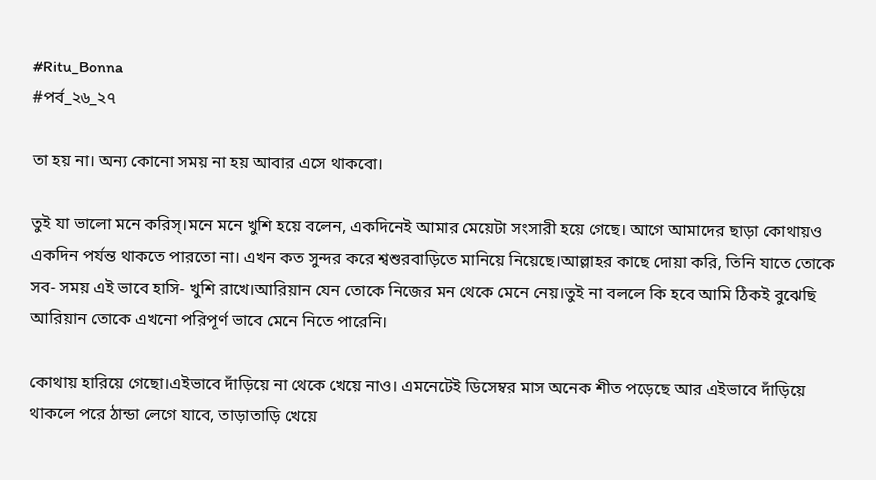#Ritu_Bonna
#পর্ব_২৬_২৭

তা হয় না। অন্য কোনো সময় না হয় আবার এসে থাকবো।

তুই যা ভালো মনে করিস্।মনে মনে খুশি হয়ে বলেন, একদিনেই আমার মেয়েটা সংসারী হয়ে গেছে। আগে আমাদের ছাড়া কোথায়ও একদিন পর্যন্ত থাকতে পারতো না। এখন কত সুন্দর করে শ্বশুরবাড়িতে মানিয়ে নিয়েছে।আল্লাহর কাছে দোয়া করি, তিনি যাতে তোকে সব- সময় এই ভাবে হাসি- খুশি রাখে।আরিয়ান যেন তোকে নিজের মন থেকে মেনে নেয়।তুই না বললে কি হবে আমি ঠিকই বুঝেছি আরিয়ান তোকে এখনো পরিপূর্ণ ভাবে মেনে নিতে পারেনি।

কোথায় হারিয়ে গেছো।এইভাবে দাঁড়িয়ে না থেকে খেয়ে নাও। এমনেটেই ডিসেম্বর মাস অনেক শীত পড়েছে আর এইভাবে দাঁড়িয়ে থাকলে পরে ঠান্ডা লেগে যাবে, তাড়াতাড়ি খেয়ে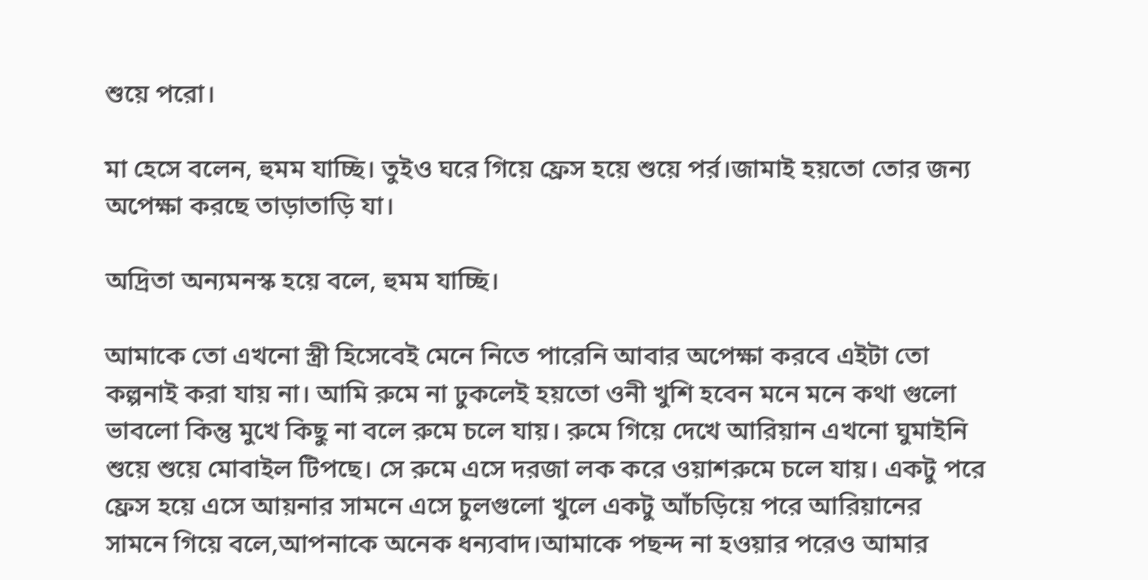শুয়ে পরো।

মা হেসে বলেন, হুমম যাচ্ছি। তুইও ঘরে গিয়ে ফ্রেস হয়ে শুয়ে পর্র।জামাই হয়তো তোর জন্য অপেক্ষা করছে তাড়াতাড়ি যা।

অদ্রিতা অন্যমনস্ক হয়ে বলে, হুমম যাচ্ছি।

আমাকে তো এখনো স্ত্রী হিসেবেই মেনে নিতে পারেনি আবার অপেক্ষা করবে এইটা তো কল্পনাই করা যায় না। আমি রুমে না ঢুকলেই হয়তো ওনী খুশি হবেন মনে মনে কথা গুলো ভাবলো কিন্তু মুখে কিছু না বলে রুমে চলে যায়। রুমে গিয়ে দেখে আরিয়ান এখনো ঘুমাইনি শুয়ে শুয়ে মোবাইল টিপছে। সে রুমে এসে দরজা লক করে ওয়াশরুমে চলে যায়। একটু পরে ফ্রেস হয়ে এসে আয়নার সামনে এসে চুলগুলো খুলে একটু আঁচড়িয়ে পরে আরিয়ানের সামনে গিয়ে বলে,আপনাকে অনেক ধন্যবাদ।আমাকে পছন্দ না হওয়ার পরেও আমার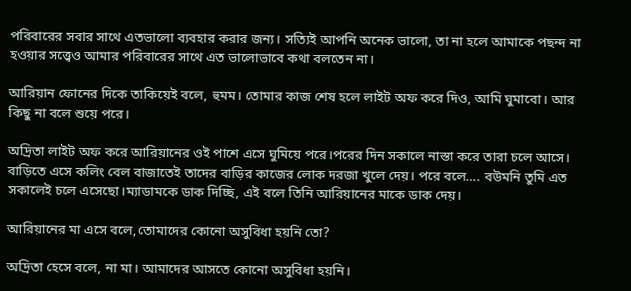পরিবারের সবার সাথে এতভালো ব্যবহার করার জন্য। সত্যিই আপনি অনেক ভালো, তা না হলে আমাকে পছন্দ না হওয়ার সত্ত্বেও আমার পরিবারের সাথে এত ভালোভাবে কথা বলতেন না।

আরিয়ান ফোনের দিকে তাকিয়েই বলে, হুমম। তোমার কাজ শেষ হলে লাইট অফ করে দিও, আমি ঘুমাবো। আর কিছু না বলে শুয়ে পরে।

অদ্রিতা লাইট অফ করে আরিয়ানের ওই পাশে এসে ঘুমিয়ে পরে।পরের দিন সকালে নাস্তা করে তারা চলে আসে। বাড়িতে এসে কলিং বেল বাজাতেই তাদের বাড়ির কাজের লোক দরজা খুলে দেয়। পরে বলে…. বউমনি তুমি এত সকালেই চলে এসেছো।ম্যাডামকে ডাক দিচ্ছি, এই বলে তিনি আরিয়ানের মাকে ডাক দেয়।

আরিয়ানের মা এসে বলে,তোমাদের কোনো অসুবিধা হয়নি তো?

অদ্রিতা হেসে বলে, না মা। আমাদের আসতে কোনো অসুবিধা হয়নি।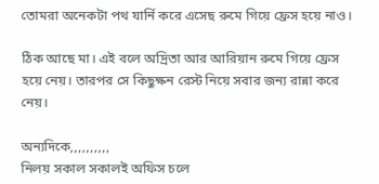তোমরা অনেকটা পথ যার্নি করে এসেছ রুমে গিয়ে ফ্রেস হয়ে নাও।

ঠিক আছে মা। এই বলে অদ্রিতা আর আরিয়ান রুমে গিয়ে ফ্রেস হয়ে নেয়। তারপর সে কিছুক্ষন রেস্ট নিয়ে সবার জন্য রান্না করে নেয়।

অন্যদিকে,,,,,,,,,,
নিলয় সকাল সকালই অফিস চলে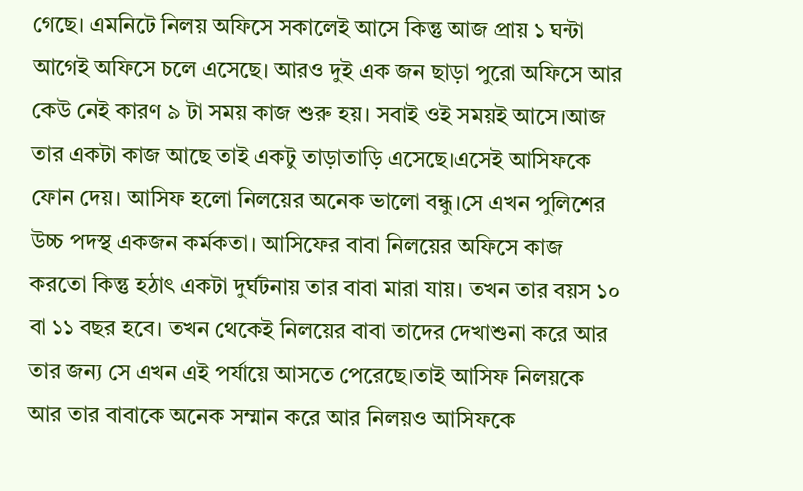গেছে। এমনিটে নিলয় অফিসে সকালেই আসে কিন্তু আজ প্রায় ১ ঘন্টা আগেই অফিসে চলে এসেছে। আরও দুই এক জন ছাড়া পুরো অফিসে আর কেউ নেই কারণ ৯ টা সময় কাজ শুরু হয়। সবাই ওই সময়ই আসে।আজ তার একটা কাজ আছে তাই একটু তাড়াতাড়ি এসেছে।এসেই আসিফকে ফোন দেয়। আসিফ হলো নিলয়ের অনেক ভালো বন্ধু।সে এখন পুলিশের উচ্চ পদস্থ একজন কর্মকতা। আসিফের বাবা নিলয়ের অফিসে কাজ করতো কিন্তু হঠাৎ একটা দুর্ঘটনায় তার বাবা মারা যায়। তখন তার বয়স ১০ বা ১১ বছর হবে। তখন থেকেই নিলয়ের বাবা তাদের দেখাশুনা করে আর তার জন্য সে এখন এই পর্যায়ে আসতে পেরেছে।তাই আসিফ নিলয়কে আর তার বাবাকে অনেক সম্মান করে আর নিলয়ও আসিফকে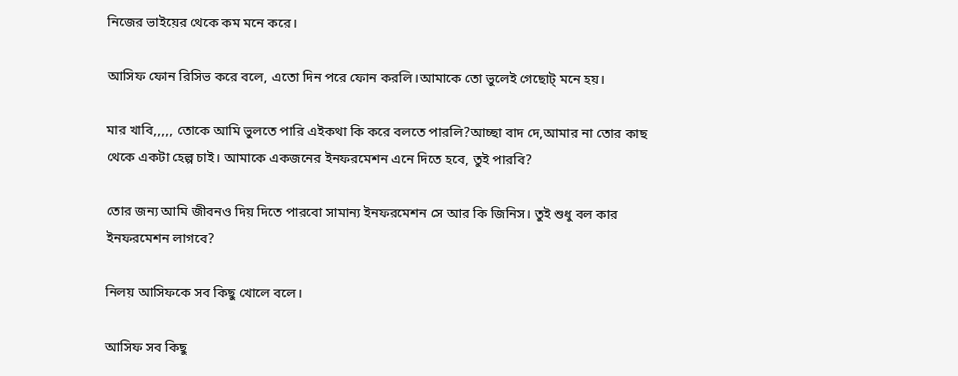নিজের ভাইয়ের থেকে কম মনে করে।

আসিফ ফোন রিসিভ করে বলে, এতো দিন পরে ফোন করলি।আমাকে তো ভুলেই গেছোট্ মনে হয়।

মার খাবি,,,,, তোকে আমি ভুলতে পারি এইকথা কি করে বলতে পারলি?আচ্ছা বাদ দে,আমার না তোর কাছ থেকে একটা হেল্প চাই। আমাকে একজনের ইনফরমেশন এনে দিতে হবে, তুই পারবি?

তোর জন্য আমি জীবনও দিয় দিতে পারবো সামান্য ইনফরমেশন সে আর কি জিনিস। তুই শুধু বল কার ইনফরমেশন লাগবে?

নিলয় আসিফকে সব কিছু খোলে বলে।

আসিফ সব কিছু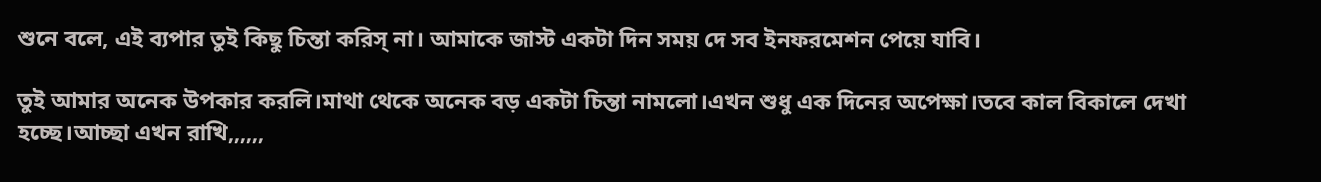শুনে বলে, এই ব্যপার তুই কিছু চিন্তা করিস্ না। আমাকে জাস্ট একটা দিন সময় দে সব ইনফরমেশন পেয়ে যাবি।

তুই আমার অনেক উপকার করলি।মাথা থেকে অনেক বড় একটা চিন্তা নামলো।এখন শুধু এক দিনের অপেক্ষা।তবে কাল বিকালে দেখা হচ্ছে।আচ্ছা এখন রাখি,,,,,,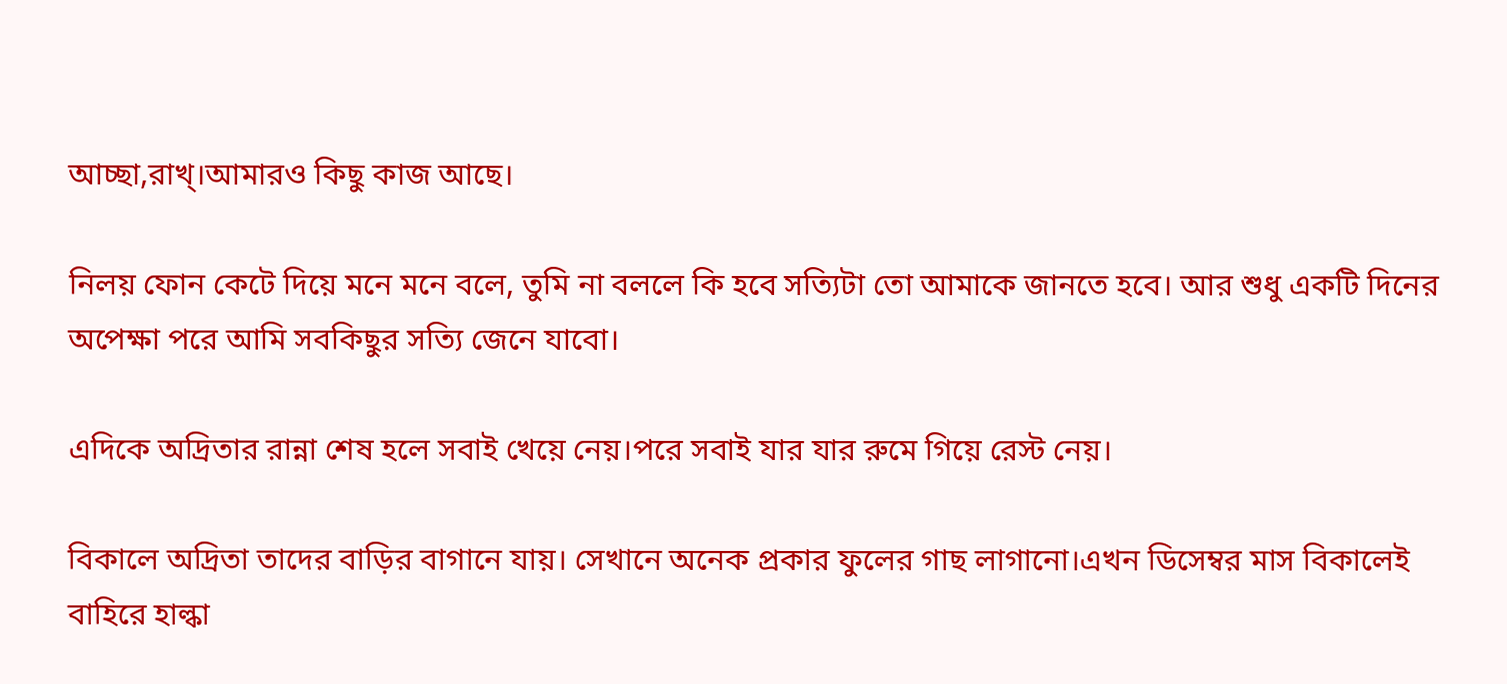আচ্ছা,রাখ্।আমারও কিছু কাজ আছে।

নিলয় ফোন কেটে দিয়ে মনে মনে বলে, তুমি না বললে কি হবে সত্যিটা তো আমাকে জানতে হবে। আর শুধু একটি দিনের অপেক্ষা পরে আমি সবকিছুর সত্যি জেনে যাবো।

এদিকে অদ্রিতার রান্না শেষ হলে সবাই খেয়ে নেয়।পরে সবাই যার যার রুমে গিয়ে রেস্ট নেয়।

বিকালে অদ্রিতা তাদের বাড়ির বাগানে যায়। সেখানে অনেক প্রকার ফুলের গাছ লাগানো।এখন ডিসেম্বর মাস বিকালেই বাহিরে হাল্কা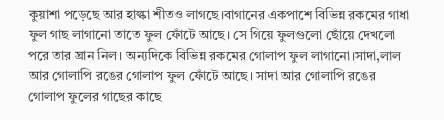কুয়াশা পড়েছে আর হাল্কা শীতও লাগছে।বাগানের একপাশে বিভিন্ন রকমের গাধা ফুল গাছ লাগানো তাতে ফুল ফোঁটে আছে। সে গিয়ে ফুলগুলো ছোঁয়ে দেখলো পরে তার ঘ্রান নিল। অন্যদিকে বিভিন্ন রকমের গোলাপ ফুল লাগানো।সাদা,লাল আর গোলাপি রঙের গোলাপ ফুল ফোঁটে আছে। সাদা আর গোলাপি রঙের গোলাপ ফুলের গাছের কাছে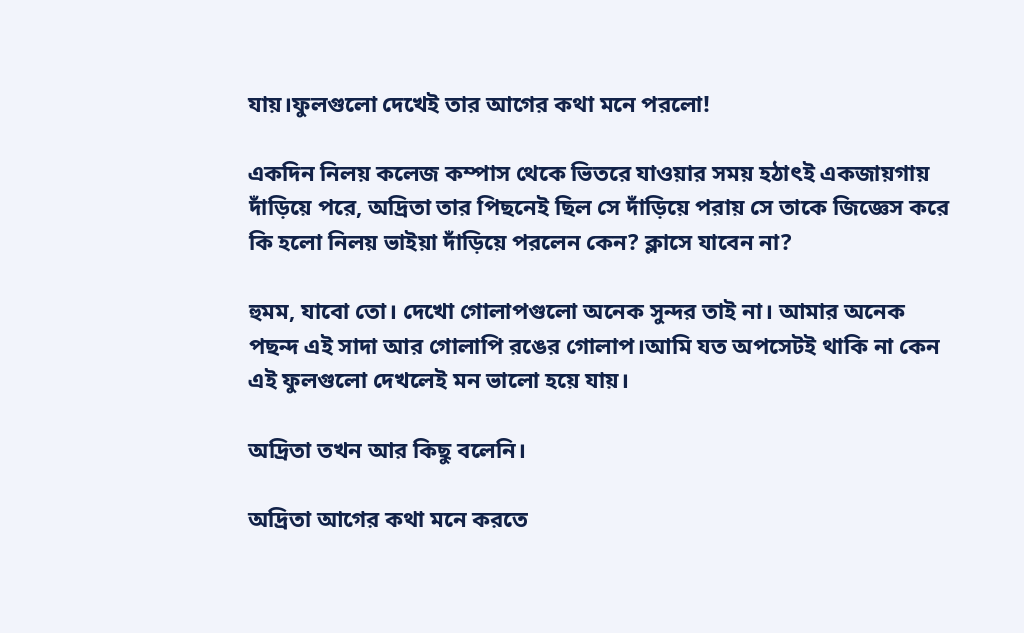যায়।ফুলগুলো দেখেই তার আগের কথা মনে পরলো!

একদিন নিলয় কলেজ কম্পাস থেকে ভিতরে যাওয়ার সময় হঠাৎই একজায়গায় দাঁড়িয়ে পরে, অদ্রিতা তার পিছনেই ছিল সে দাঁড়িয়ে পরায় সে তাকে জিজ্ঞেস করে কি হলো নিলয় ভাইয়া দাঁড়িয়ে পরলেন কেন? ক্লাসে যাবেন না?

হুমম, যাবো তো। দেখো গোলাপগুলো অনেক সুন্দর তাই না। আমার অনেক পছন্দ এই সাদা আর গোলাপি রঙের গোলাপ।আমি যত অপসেটই থাকি না কেন এই ফুলগুলো দেখলেই মন ভালো হয়ে যায়।

অদ্রিতা তখন আর কিছু বলেনি।

অদ্রিতা আগের কথা মনে করতে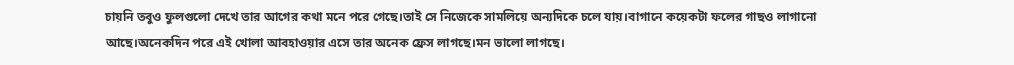চায়নি তবুও ফুলগুলো দেখে তার আগের কথা মনে পরে গেছে।তাই সে নিজেকে সামলিয়ে অন্যদিকে চলে যায়।বাগানে কয়েকটা ফলের গাছও লাগানো আছে।অনেকদিন পরে এই খোলা আবহাওয়ার এসে তার অনেক ফ্রেস লাগছে।মন ভালো লাগছে।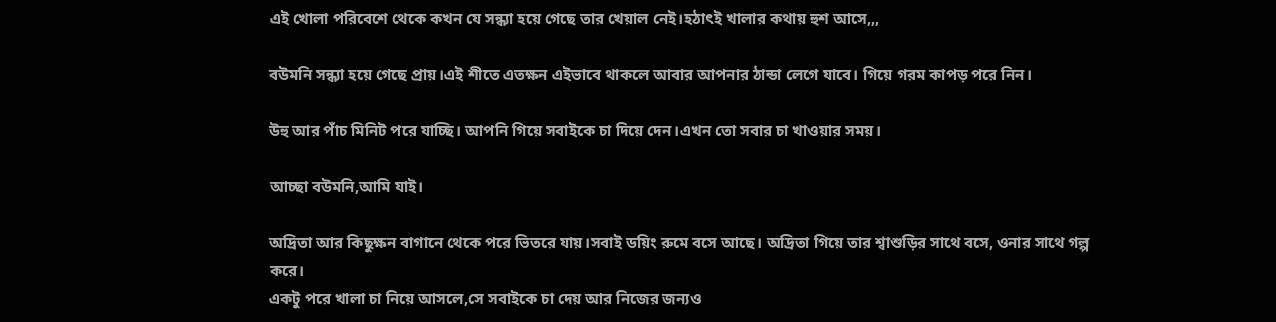এই খোলা পরিবেশে থেকে কখন যে সন্ধ্যা হয়ে গেছে তার খেয়াল নেই।হঠাৎই খালার কথায় হুশ আসে,,,

বউমনি সন্ধ্যা হয়ে গেছে প্রায়।এই শীতে এতক্ষন এইভাবে থাকলে আবার আপনার ঠান্ডা লেগে যাবে। গিয়ে গরম কাপড় পরে নিন।

উহু আর পাঁচ মিনিট পরে যাচ্ছি। আপনি গিয়ে সবাইকে চা দিয়ে দেন।এখন তো সবার চা খাওয়ার সময়।

আচ্ছা বউমনি,আমি যাই।

অদ্রিতা আর কিছুক্ষন বাগানে থেকে পরে ভিতরে যায়।সবাই ডয়িং রুমে বসে আছে। অদ্রিতা গিয়ে তার শ্বাশুড়ির সাথে বসে, ওনার সাথে গল্প করে।
একটু পরে খালা চা নিয়ে আসলে,সে সবাইকে চা দেয় আর নিজের জন্যও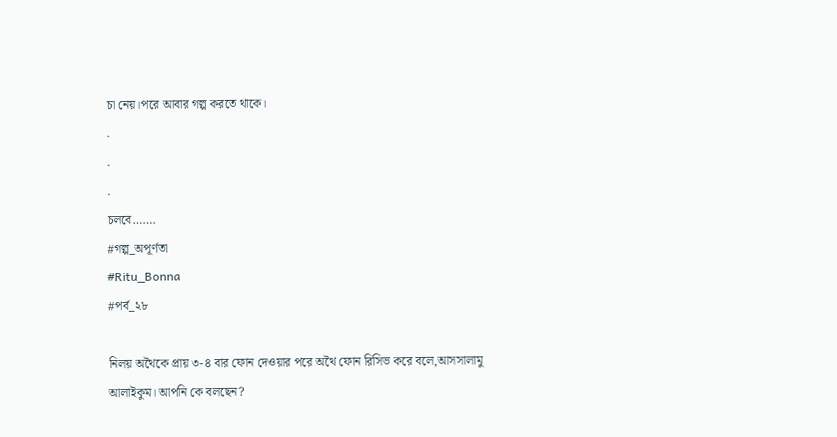চা নেয়।পরে আবার গল্প করতে থাকে।
.
.
.
চলবে…….
#গল্প_অপূর্ণতা
#Ritu_Bonna
#পর্ব_২৮

নিলয় অথৈকে প্রায় ৩-৪ বার ফোন দেওয়ার পরে অথৈ ফোন রিসিভ করে বলে,আসসালামু আলাইকুম। আপনি কে বলছেন?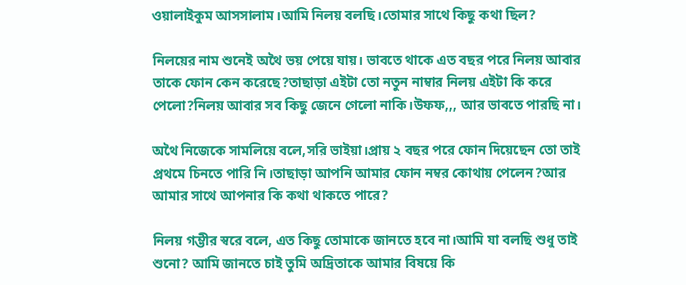ওয়ালাইকুম আসসালাম।আমি নিলয় বলছি।তোমার সাথে কিছু কথা ছিল?

নিলয়ের নাম শুনেই অথৈ ভয় পেয়ে যায়। ভাবতে থাকে এত বছর পরে নিলয় আবার তাকে ফোন কেন করেছে?তাছাড়া এইটা তো নতুন নাম্বার নিলয় এইটা কি করে পেলো?নিলয় আবার সব কিছু জেনে গেলো নাকি।উফফ,,, আর ভাবতে পারছি না।

অথৈ নিজেকে সামলিয়ে বলে,সরি ভাইয়া।প্রায় ২ বছর পরে ফোন দিয়েছেন তো তাই প্রথমে চিনতে পারি নি।তাছাড়া আপনি আমার ফোন নম্বর কোথায় পেলেন?আর আমার সাথে আপনার কি কথা থাকতে পারে?

নিলয় গম্ভীর স্বরে বলে, এত কিছু তোমাকে জানতে হবে না।আমি যা বলছি শুধু তাই শুনো? আমি জানতে চাই তুমি অদ্রিতাকে আমার বিষয়ে কি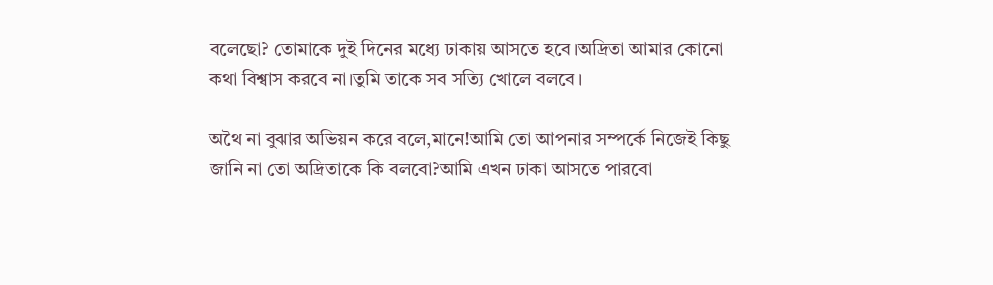বলেছো? তোমাকে দুই দিনের মধ্যে ঢাকায় আসতে হবে।অদ্রিতা আমার কোনো কথা বিশ্বাস করবে না।তুমি তাকে সব সত্যি খোলে বলবে।

অথৈ না বুঝার অভিয়ন করে বলে,মানে!আমি তো আপনার সম্পর্কে নিজেই কিছু জানি না তো অদ্রিতাকে কি বলবো?আমি এখন ঢাকা আসতে পারবো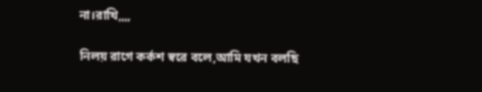না।রাখি,,,,

নিলয় রাগে কর্কশ স্বরে বলে,আমি যখন বলছি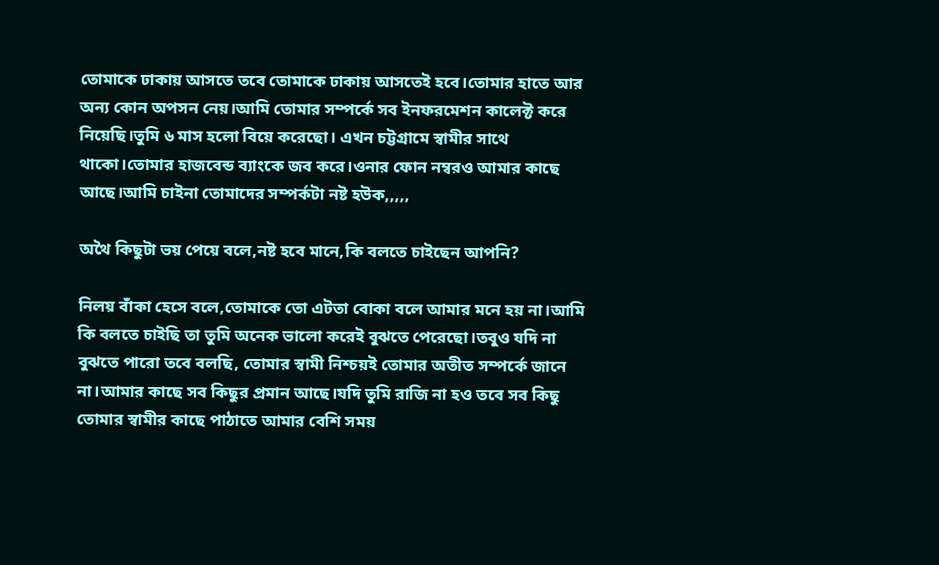তোমাকে ঢাকায় আসতে তবে তোমাকে ঢাকায় আসতেই হবে।তোমার হাতে আর অন্য কোন অপসন নেয়।আমি তোমার সম্পর্কে সব ইনফরমেশন কালেক্ট করে নিয়েছি।তুমি ৬ মাস হলো বিয়ে করেছো। এখন চট্টগ্রামে স্বামীর সাথে থাকো।তোমার হাজবেন্ড ব্যাংকে জব করে।ওনার ফোন নম্বরও আমার কাছে আছে।আমি চাইনা তোমাদের সম্পর্কটা নষ্ট হউক,,,,,

অথৈ কিছুটা ভয় পেয়ে বলে,নষ্ট হবে মানে,কি বলতে চাইছেন আপনি?

নিলয় বাঁকা হেসে বলে,তোমাকে তো এটতা বোকা বলে আমার মনে হয় না।আমি কি বলতে চাইছি তা তুমি অনেক ভালো করেই বুঝতে পেরেছো।তবুও যদি না বুঝতে পারো তবে বলছি, তোমার স্বামী নিশ্চয়ই তোমার অতীত সম্পর্কে জানে না।আমার কাছে সব কিছুর প্রমান আছে।যদি তুমি রাজি না হও তবে সব কিছু তোমার স্বামীর কাছে পাঠাতে আমার বেশি সময়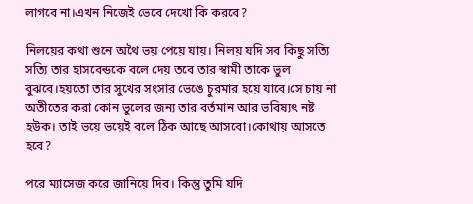লাগবে না।এখন নিজেই ভেবে দেখো কি করবে?

নিলয়ের কথা শুনে অথৈ ভয় পেয়ে যায়। নিলয় যদি সব কিছু সত্যি সত্যি তার হাসবেন্ডকে বলে দেয় তবে তার স্বামী তাকে ভুল বুঝবে।হয়তো তার সুখের সংসার ভেঙে চুরমার হয়ে যাবে।সে চায় না অতীতের করা কোন ভুলের জন্য তার বর্তমান আর ভবিষ্যৎ নষ্ট হউক। তাই ভয়ে ভয়েই বলে ঠিক আছে আসবো।কোথায় আসতে হবে?

পরে ম্যাসেজ করে জানিয়ে দিব। কিন্তু তুমি যদি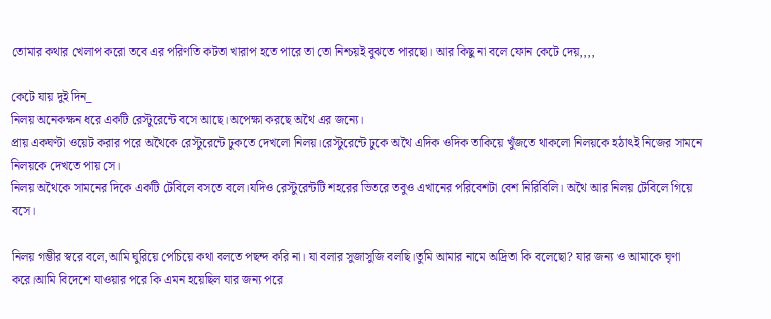তোমার কথার খেলাপ করো তবে এর পরিণতি কটতা খারাপ হতে পারে তা তো নিশ্চয়ই বুঝতে পারছো। আর কিছু না বলে ফোন কেটে দেয়,,,,

কেটে যায় দুই দিন_
নিলয় অনেকক্ষন ধরে একটি রেস্টুরেন্টে বসে আছে।অপেক্ষা করছে অথৈ এর জন্যে।
প্রায় একঘণ্টা ওয়েট করার পরে অথৈকে রেস্টুরেন্টে ঢুকতে দেখলো নিলয়।রেস্টুরেন্টে ঢুকে অথৈ এদিক ওদিক তাকিয়ে খুঁজতে থাকলো নিলয়কে হঠাৎই নিজের সামনে নিলয়কে দেখতে পায় সে।
নিলয় অথৈকে সামনের দিকে একটি টেবিলে বসতে বলে।যদিও রেস্টুরেন্টটি শহরের ভিতরে তবুও এখানের পরিবেশটা বেশ নিরিবিলি। অথৈ আর নিলয় টেবিলে গিয়ে বসে।

নিলয় গম্ভীর স্বরে বলে,আমি ঘুরিয়ে পেচিয়ে কথা বলতে পছন্দ করি না। যা বলার সুজাসুজি বলছি।তুমি আমার নামে অদ্রিতা কি বলেছো? যার জন্য ও আমাকে ঘৃণা করে।আমি বিদেশে যাওয়ার পরে কি এমন হয়েছিল যার জন্য পরে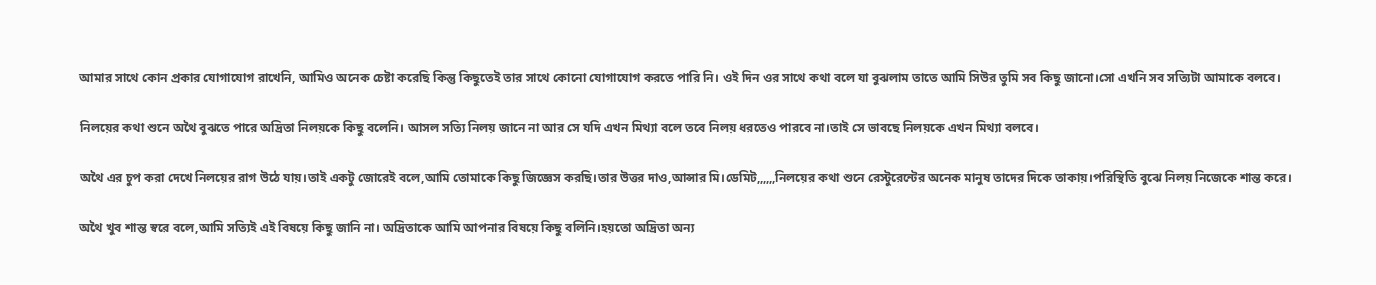আমার সাথে কোন প্রকার যোগাযোগ রাখেনি, আমিও অনেক চেষ্টা করেছি কিন্তু কিছুতেই তার সাথে কোনো যোগাযোগ করতে পারি নি। ওই দিন ওর সাথে কথা বলে যা বুঝলাম তাতে আমি সিউর তুমি সব কিছু জানো।সো এখনি সব সত্যিটা আমাকে বলবে।

নিলয়ের কথা শুনে অথৈ বুঝতে পারে অদ্রিতা নিলয়কে কিছু বলেনি। আসল সত্যি নিলয় জানে না আর সে যদি এখন মিথ্যা বলে তবে নিলয় ধরতেও পারবে না।তাই সে ভাবছে নিলয়কে এখন মিথ্যা বলবে।

অথৈ এর চুপ করা দেখে নিলয়ের রাগ উঠে যায়।তাই একটু জোরেই বলে,আমি তোমাকে কিছু জিজ্ঞেস করছি।তার উত্তর দাও,আন্সার মি।ডেমিট,,,,,,নিলয়ের কথা শুনে রেস্টুরেন্টের অনেক মানুষ তাদের দিকে তাকায়।পরিস্থিতি বুঝে নিলয় নিজেকে শান্ত করে।

অথৈ খুব শান্ত স্বরে বলে,আমি সত্যিই এই বিষয়ে কিছু জানি না। অদ্রিতাকে আমি আপনার বিষয়ে কিছু বলিনি।হয়তো অদ্রিতা অন্য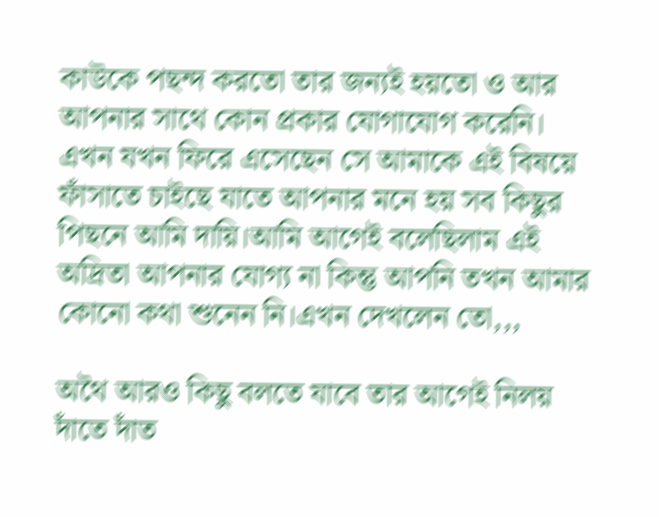কাউকে পছন্দ করতো তার জন্যই হয়তো ও আর আপনার সাথে কোন প্রকার যোগাযোগ করেনি। এখন যখন ফিরে এসেছেন সে আমাকে এই বিষয়ে ফাঁসাতে চাইছে যাতে আপনার মনে হয় সব কিছুর পিছনে আমি দায়ি।আমি আগেই বলেছিলাম এই অদ্রিতা আপনার যোগ্য না কিন্তু আপনি তখন আমার কোনো কথা শুনেন নি।এখন দেখলেন তো,,,

অথৈ আরও কিছু বলতে যাবে তার আগেই নিলয় দাঁতে দাঁত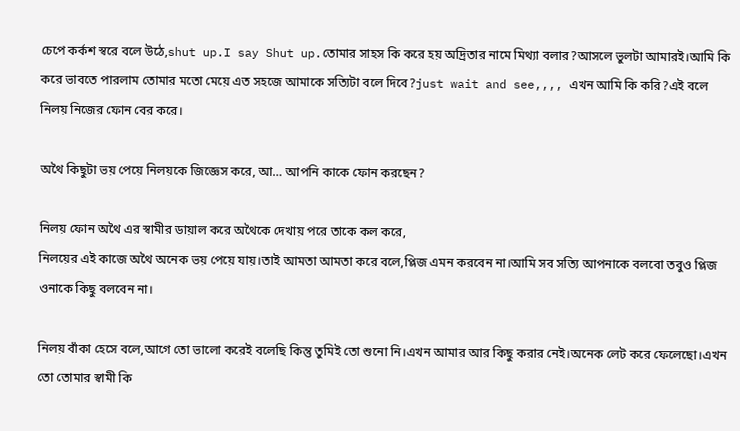চেপে কর্কশ স্বরে বলে উঠে,shut up.I say Shut up.তোমার সাহস কি করে হয় অদ্রিতার নামে মিথ্যা বলার?আসলে ভুলটা আমারই।আমি কি করে ভাবতে পারলাম তোমার মতো মেয়ে এত সহজে আমাকে সত্যিটা বলে দিবে?just wait and see,,,, এখন আমি কি করি?এই বলে নিলয় নিজের ফোন বের করে।

অথৈ কিছুটা ভয় পেয়ে নিলয়কে জিজ্ঞেস করে, আ… আপনি কাকে ফোন করছেন?

নিলয় ফোন অথৈ এর স্বামীর ডায়াল করে অথৈকে দেখায় পরে তাকে কল করে,
নিলয়ের এই কাজে অথৈ অনেক ভয় পেয়ে যায়।তাই আমতা আমতা করে বলে,প্লিজ এমন করবেন না।আমি সব সত্যি আপনাকে বলবো তবুও প্লিজ ওনাকে কিছু বলবেন না।

নিলয় বাঁকা হেসে বলে,আগে তো ভালো করেই বলেছি কিন্তু তুমিই তো শুনো নি।এখন আমার আর কিছু করার নেই।অনেক লেট করে ফেলেছো।এখন তো তোমার স্বামী কি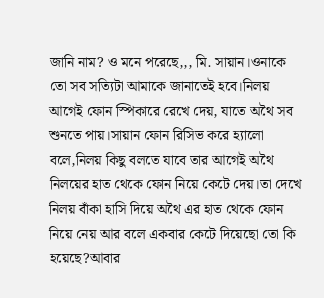জানি নাম? ও মনে পরেছে,,, মি. সায়ান।ওনাকে তো সব সত্যিটা আমাকে জানাতেই হবে।নিলয় আগেই ফোন স্পিকারে রেখে দেয়, যাতে অথৈ সব শুনতে পায়।সায়ান ফোন রিসিভ করে হ্যালো বলে,নিলয় কিছু বলতে যাবে তার আগেই অথৈ নিলয়ের হাত থেকে ফোন নিয়ে কেটে দেয়।তা দেখে নিলয় বাঁকা হাসি দিয়ে অথৈ এর হাত থেকে ফোন নিয়ে নেয় আর বলে একবার কেটে দিয়েছো তো কি হয়েছে?আবার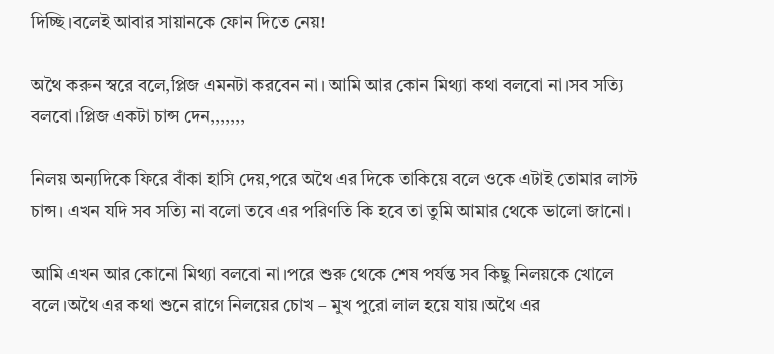দিচ্ছি।বলেই আবার সায়ানকে ফোন দিতে নেয়!

অথৈ করুন স্বরে বলে,প্লিজ এমনটা করবেন না। আমি আর কোন মিথ্যা কথা বলবো না।সব সত্যি বলবো।প্লিজ একটা চান্স দেন,,,,,,,

নিলয় অন্যদিকে ফিরে বাঁকা হাসি দেয়,পরে অথৈ এর দিকে তাকিয়ে বলে ওকে এটাই তোমার লাস্ট চান্স। এখন যদি সব সত্যি না বলো তবে এর পরিণতি কি হবে তা তুমি আমার থেকে ভালো জানো।

আমি এখন আর কোনো মিথ্যা বলবো না।পরে শুরু থেকে শেষ পর্যন্ত সব কিছু নিলয়কে খোলে বলে।অথৈ এর কথা শুনে রাগে নিলয়ের চোখ – মুখ পুরো লাল হয়ে যায়।অথৈ এর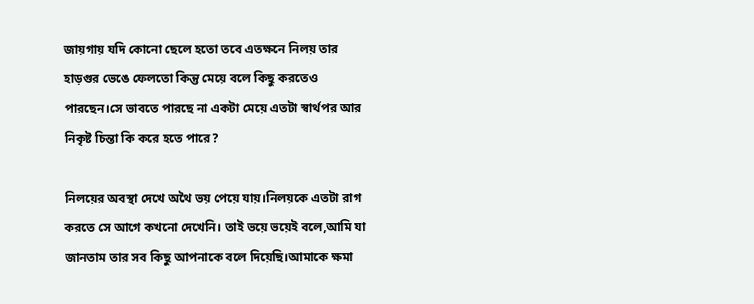জায়গায় যদি কোনো ছেলে হতো তবে এতক্ষনে নিলয় তার হাড়গুর ভেঙে ফেলতো কিন্তু মেয়ে বলে কিছু করতেও পারছেন।সে ভাবতে পারছে না একটা মেয়ে এতটা স্বার্থপর আর নিকৃষ্ট চিন্তা কি করে হতে পারে?

নিলয়ের অবস্থা দেখে অথৈ ভয় পেয়ে যায়।নিলয়কে এতটা রাগ করতে সে আগে কখনো দেখেনি। তাই ভয়ে ভয়েই বলে,আমি যা জানতাম তার সব কিছু আপনাকে বলে দিয়েছি।আমাকে ক্ষমা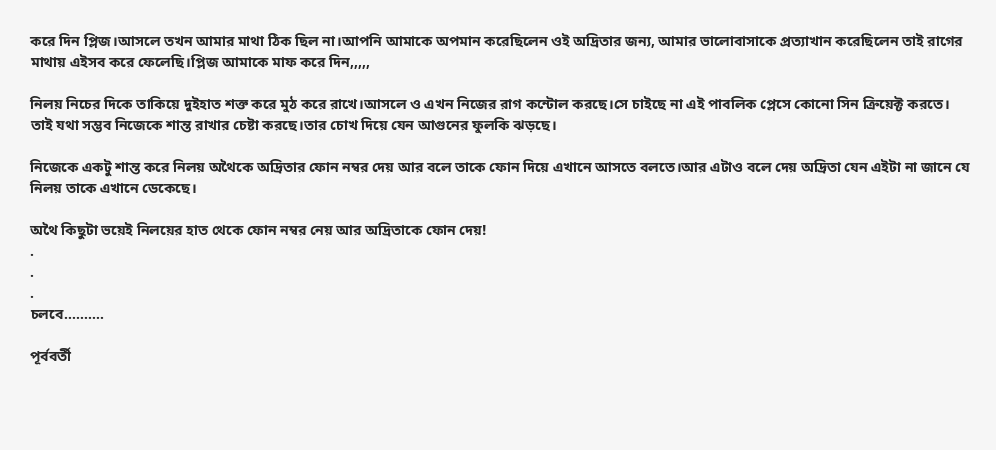করে দিন প্লিজ।আসলে তখন আমার মাথা ঠিক ছিল না।আপনি আমাকে অপমান করেছিলেন ওই অদ্রিতার জন্য, আমার ভালোবাসাকে প্রত্যাখান করেছিলেন তাই রাগের মাথায় এইসব করে ফেলেছি।প্লিজ আমাকে মাফ করে দিন,,,,,

নিলয় নিচের দিকে তাকিয়ে দুইহাত শক্ত করে মুঠ করে রাখে।আসলে ও এখন নিজের রাগ কন্টোল করছে।সে চাইছে না এই পাবলিক প্লেসে কোনো সিন ক্রিয়েক্ট করতে। তাই যথা সম্ভব নিজেকে শান্ত রাখার চেষ্টা করছে।তার চোখ দিয়ে যেন আগুনের ফুলকি ঝড়ছে।

নিজেকে একটু শান্ত করে নিলয় অথৈকে অদ্রিতার ফোন নম্বর দেয় আর বলে তাকে ফোন দিয়ে এখানে আসতে বলতে।আর এটাও বলে দেয় অদ্রিতা যেন এইটা না জানে যে নিলয় তাকে এখানে ডেকেছে।

অথৈ কিছুটা ভয়েই নিলয়ের হাত থেকে ফোন নম্বর নেয় আর অদ্রিতাকে ফোন দেয়!
.
.
.
চলবে……….

পূর্ববর্তী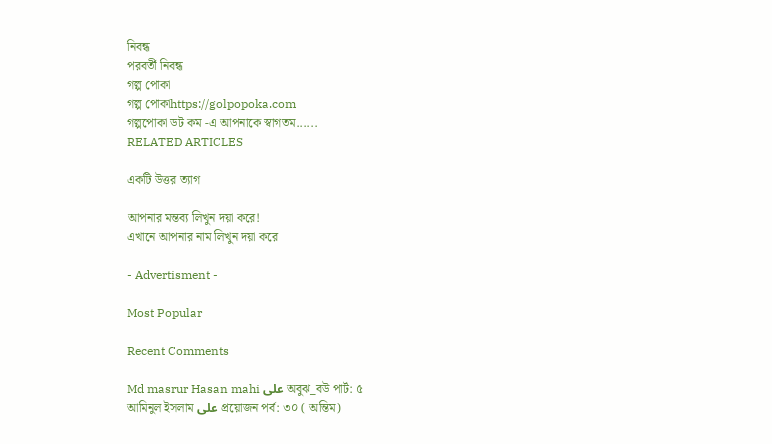নিবন্ধ
পরবর্তী নিবন্ধ
গল্প পোকা
গল্প পোকাhttps://golpopoka.com
গল্পপোকা ডট কম -এ আপনাকে স্বাগতম......
RELATED ARTICLES

একটি উত্তর ত্যাগ

আপনার মন্তব্য লিখুন দয়া করে!
এখানে আপনার নাম লিখুন দয়া করে

- Advertisment -

Most Popular

Recent Comments

Md masrur Hasan mahi على অবুঝ_বউ পার্ট: ৫
আমিনুল ইসলাম على প্রয়োজন পর্ব: ৩০ ( অন্তিম)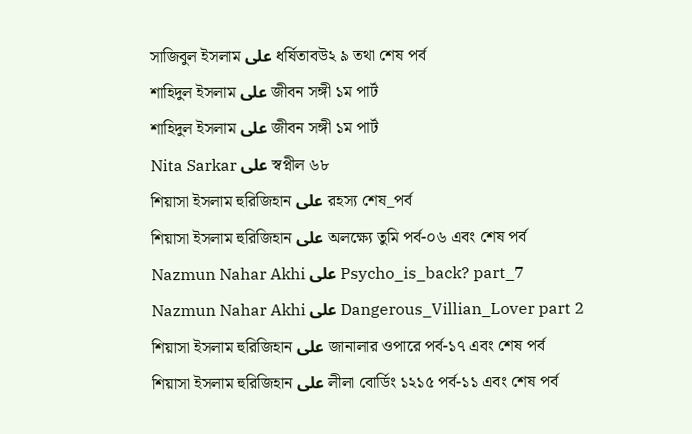সাজিবুল ইসলাম على ধর্ষিতাবউ২ ৯ তথা শেষ পর্ব
শাহিদুল ইসলাম على জীবন সঙ্গী ১ম পার্ট
শাহিদুল ইসলাম على জীবন সঙ্গী ১ম পার্ট
Nita Sarkar على স্বপ্নীল ৬৮
শিয়াসা ইসলাম হুরিজিহান على রহস্য শেষ_পর্ব
শিয়াসা ইসলাম হুরিজিহান على অলক্ষ্যে তুমি পর্ব-০৬ এবং শেষ পর্ব
Nazmun Nahar Akhi على Psycho_is_back? part_7
Nazmun Nahar Akhi على Dangerous_Villian_Lover part 2
শিয়াসা ইসলাম হুরিজিহান على জানালার ওপারে পর্ব-১৭ এবং শেষ পর্ব
শিয়াসা ইসলাম হুরিজিহান على লীলা বোর্ডিং ১২১৫ পর্ব-১১ এবং শেষ পর্ব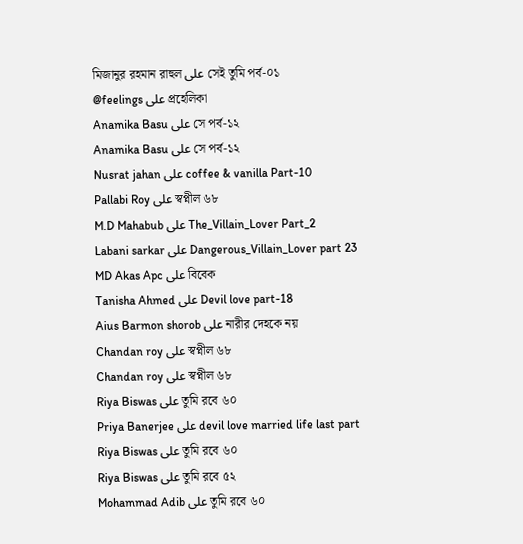মিজানুর রহমান রাহুল على সেই তুমি পর্ব-০১
@feelings على প্রহেলিকা
Anamika Basu على সে পর্ব-১২
Anamika Basu على সে পর্ব-১২
Nusrat jahan على coffee & vanilla Part-10
Pallabi Roy على স্বপ্নীল ৬৮
M.D Mahabub على The_Villain_Lover Part_2
Labani sarkar على Dangerous_Villain_Lover part 23
MD Akas Apc على বিবেক
Tanisha Ahmed على Devil love part-18
Aius Barmon shorob على নারীর দেহকে নয়
Chandan roy على স্বপ্নীল ৬৮
Chandan roy على স্বপ্নীল ৬৮
Riya Biswas على তুমি রবে ৬০
Priya Banerjee على devil love married life last part
Riya Biswas على তুমি রবে ৬০
Riya Biswas على তুমি রবে ৫২
Mohammad Adib على তুমি রবে ৬০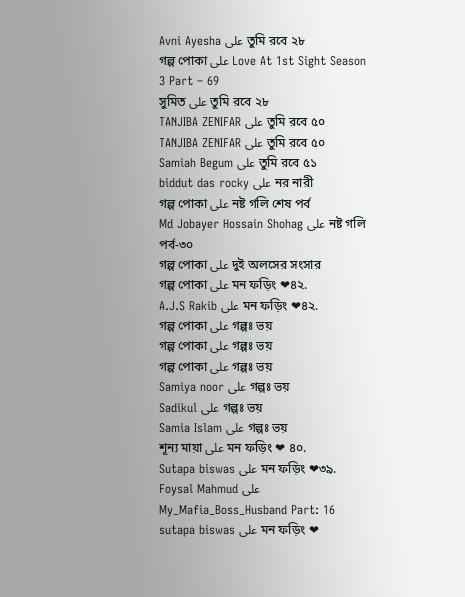Avni Ayesha على তুমি রবে ২৮
গল্প পোকা على Love At 1st Sight Season 3 Part – 69
সুমিত على তুমি রবে ২৮
TANJIBA ZENIFAR على তুমি রবে ৫০
TANJIBA ZENIFAR على তুমি রবে ৫০
Samiah Begum على তুমি রবে ৫১
biddut das rocky على নর নারী
গল্প পোকা على নষ্ট গলি শেষ পর্ব
Md Jobayer Hossain Shohag على নষ্ট গলি পর্ব-৩০
গল্প পোকা على দুই অলসের সংসার
গল্প পোকা على মন ফড়িং ❤৪২.
A.J.S Rakib على মন ফড়িং ❤৪২.
গল্প পোকা على গল্পঃ ভয়
গল্প পোকা على গল্পঃ ভয়
গল্প পোকা على গল্পঃ ভয়
Samiya noor على গল্পঃ ভয়
Sadikul على গল্পঃ ভয়
Samia Islam على গল্পঃ ভয়
শূন্য মায়া على মন ফড়িং ❤ ৪০.
Sutapa biswas على মন ফড়িং ❤৩৯.
Foysal Mahmud على My_Mafia_Boss_Husband Part: 16
sutapa biswas على মন ফড়িং ❤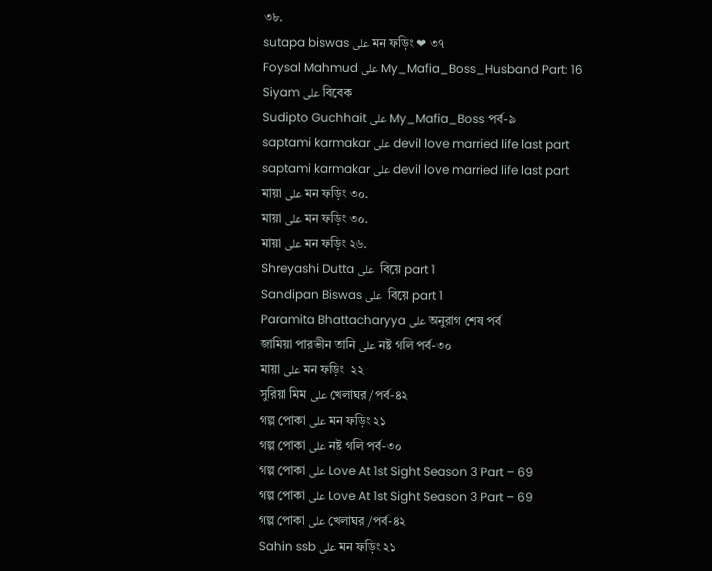৩৮.
sutapa biswas على মন ফড়িং ❤ ৩৭
Foysal Mahmud على My_Mafia_Boss_Husband Part: 16
Siyam على বিবেক
Sudipto Guchhait على My_Mafia_Boss পর্ব-৯
saptami karmakar على devil love married life last part
saptami karmakar على devil love married life last part
মায়া على মন ফড়িং ৩০.
মায়া على মন ফড়িং ৩০.
মায়া على মন ফড়িং ২৬.
Shreyashi Dutta على  বিয়ে part 1
Sandipan Biswas على  বিয়ে part 1
Paramita Bhattacharyya على অনুরাগ শেষ পর্ব
জামিয়া পারভীন তানি على নষ্ট গলি পর্ব-৩০
মায়া على মন ফড়িং  ২২
সুরিয়া মিম على খেলাঘর /পর্ব-৪২
গল্প পোকা على মন ফড়িং ২১
গল্প পোকা على নষ্ট গলি পর্ব-৩০
গল্প পোকা على Love At 1st Sight Season 3 Part – 69
গল্প পোকা على Love At 1st Sight Season 3 Part – 69
গল্প পোকা على খেলাঘর /পর্ব-৪২
Sahin ssb على মন ফড়িং ২১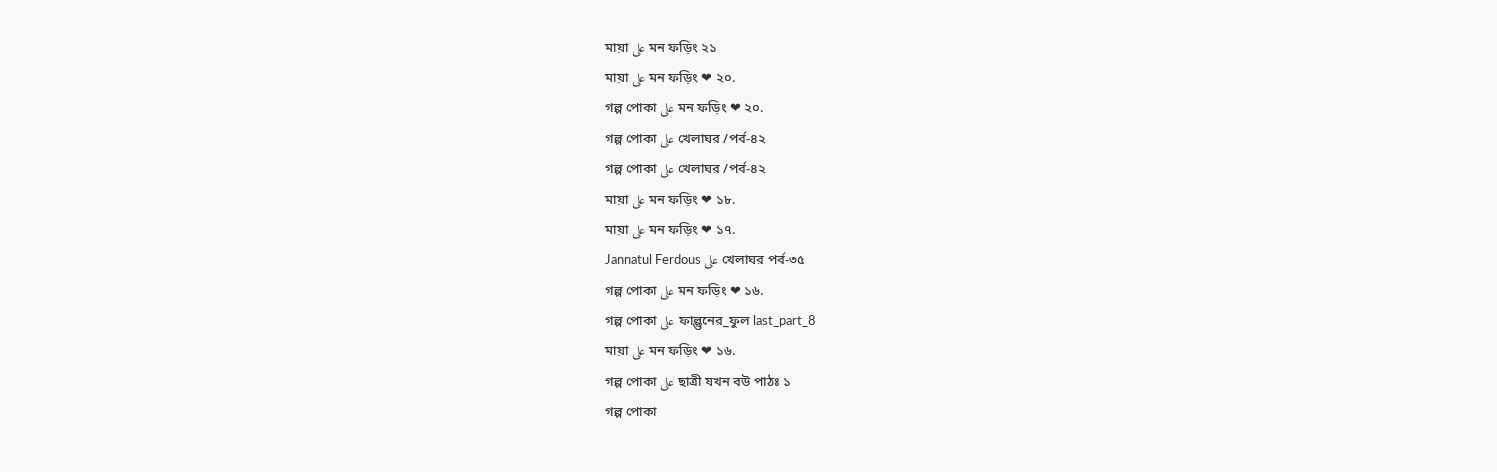মায়া على মন ফড়িং ২১
মায়া على মন ফড়িং ❤ ২০.
গল্প পোকা على মন ফড়িং ❤ ২০.
গল্প পোকা على খেলাঘর /পর্ব-৪২
গল্প পোকা على খেলাঘর /পর্ব-৪২
মায়া على মন ফড়িং ❤ ১৮.
মায়া على মন ফড়িং ❤ ১৭.
Jannatul Ferdous على খেলাঘর পর্ব-৩৫
গল্প পোকা على মন ফড়িং ❤ ১৬.
গল্প পোকা على ফাল্গুনের_ফুল last_part_8
মায়া على মন ফড়িং ❤ ১৬.
গল্প পোকা على ছাত্রী যখন বউ পাঠঃ ১
গল্প পোকা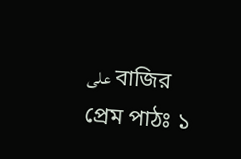على বাজির প্রেম পাঠঃ ১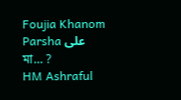Foujia Khanom Parsha على মা… ?
HM Ashraful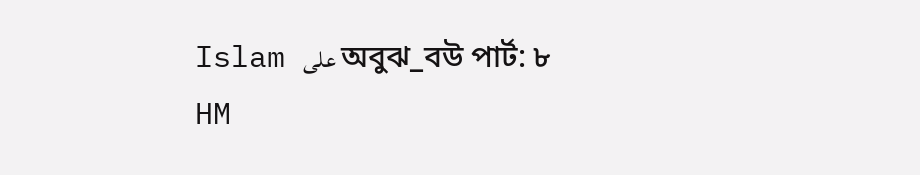Islam على অবুঝ_বউ পার্ট: ৮
HM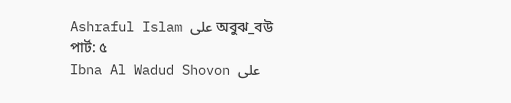Ashraful Islam على অবুঝ_বউ পার্ট: ৫
Ibna Al Wadud Shovon على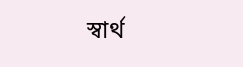স্বার্থ